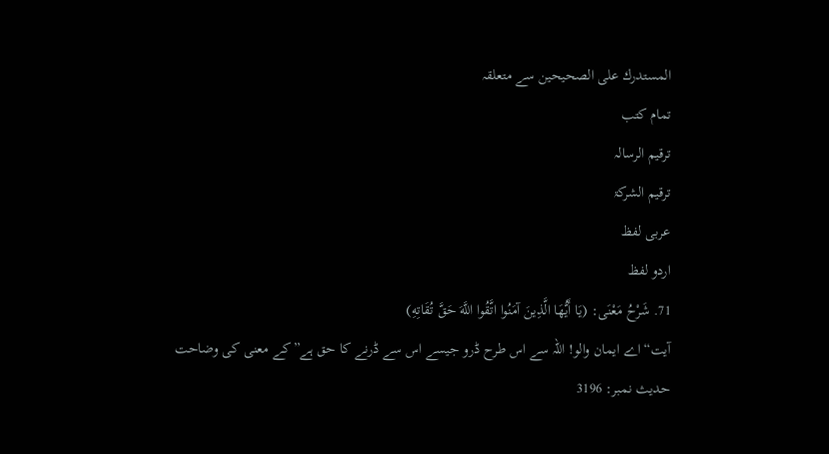المستدرك على الصحيحين سے متعلقہ
تمام کتب
ترقیم الرسالہ
ترقيم الشرکۃ
عربی لفظ
اردو لفظ
71. شَرْحُ مَعْنَى: (يَا أَيُّهَا الَّذِينَ آمَنُوا اتَّقُوا اللَّهَ حَقَّ تُقَاتِهِ)
آیت“اے ایمان والو! اللہ سے اس طرح ڈرو جیسے اس سے ڈرنے کا حق ہے”کے معنی کی وضاحت
حدیث نمبر: 3196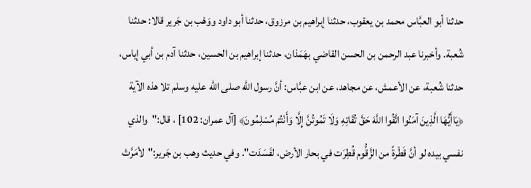حدثنا أبو العبَّاس محمد بن يعقوب، حدثنا إبراهيم بن مرزوق، حدثنا أبو داود ووَهْب بن جَرير قالا: حدثنا شُعبة. وأخبرنا عبد الرحمن بن الحسن القاضي بهَمَذان، حدثنا إبراهيم بن الحسين، حدثنا آدم بن أبي إياس، حدثنا شُعبة، عن الأعمش، عن مجاهد، عن ابن عبَّاس: أنَّ رسول الله صلى الله عليه وسلم تلا هذه الآية ﴿يَاأَيُّهَا الَّذِينَ آمَنُوا اتَّقُوا اللَّهَ حَقَّ تُقَاتِهِ وَلَا تَمُوتُنَّ إِلَّا وَأَنْتُمْ مُسْلِمُونَ﴾ [آل عمران: 102] ، قال:"والذي نفسي بيده لو أنَّ قَطْرةً من الزَّقُّوم قُطِرَت في بحار الأرض، لفَسَدَت". وفي حديث وهب بن جَرير:"لأمَرَّتْ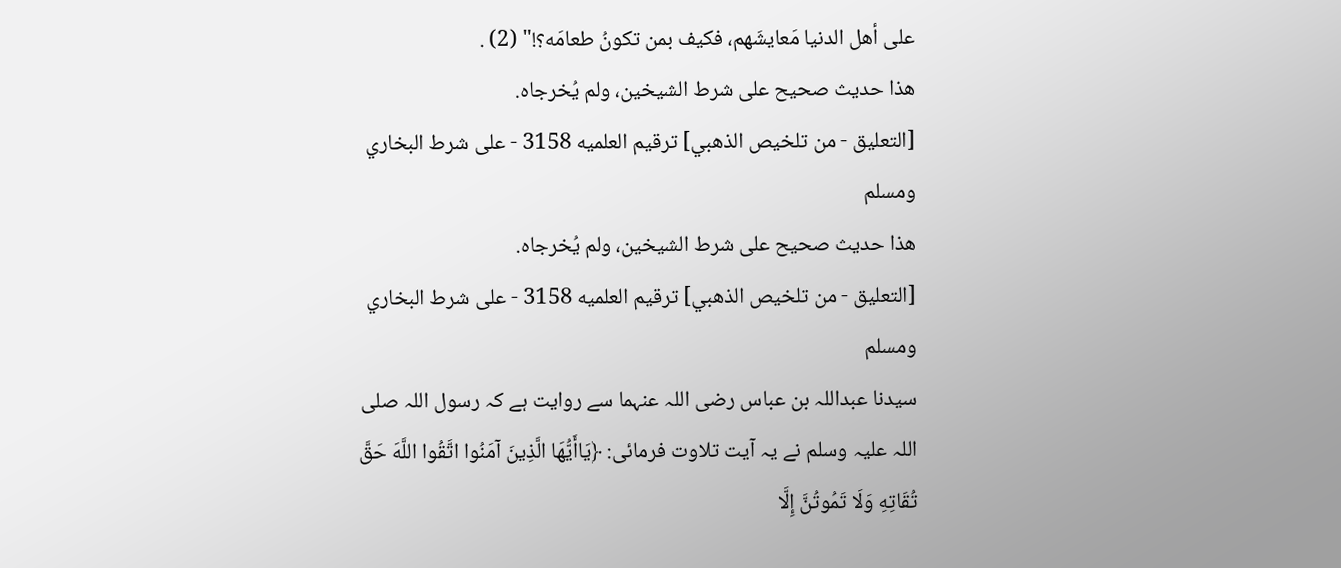على أهل الدنيا مَعايشَهم، فكيف بمن تكونُ طعامَه؟!" (2) .
هذا حديث صحيح على شرط الشيخين، ولم يُخرجاه.
[التعليق - من تلخيص الذهبي] ترقيم العلميه 3158 - على شرط البخاري ومسلم
هذا حديث صحيح على شرط الشيخين، ولم يُخرجاه.
[التعليق - من تلخيص الذهبي] ترقيم العلميه 3158 - على شرط البخاري ومسلم
سیدنا عبداللہ بن عباس رضی اللہ عنہما سے روایت ہے کہ رسول اللہ صلی اللہ علیہ وسلم نے یہ آیت تلاوت فرمائی: ﴿يَاأَيُّهَا الَّذِينَ آمَنُوا اتَّقُوا اللَّهَ حَقَّ تُقَاتِهِ وَلَا تَمُوتُنَّ إِلَّا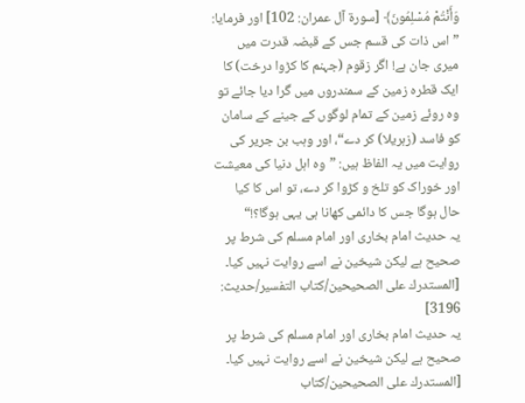وَأَنْتُمْ مُسْلِمُونَ﴾ [سورة آل عمران: 102] اور فرمایا: ”اس ذات کی قسم جس کے قبضہ قدرت میں میری جان ہے! اگر زقوم (جہنم کا کڑوا درخت) کا ایک قطرہ زمین کے سمندروں میں گرا دیا جائے تو وہ روئے زمین کے تمام لوگوں کے جینے کے سامان کو فاسد (زہریلا) کر دے“، اور وہب بن جریر کی روایت میں یہ الفاظ ہیں: ”وہ اہل دنیا کی معیشت اور خوراک کو تلخ و کڑوا کر دے، تو اس کا کیا حال ہوگا جس کا دائمی کھانا ہی یہی ہوگا؟!“
یہ حدیث امام بخاری اور امام مسلم کی شرط پر صحیح ہے لیکن شیخین نے اسے روایت نہیں کیا۔ [المستدرك على الصحيحين/كتاب التفسير/حدیث: 3196]
یہ حدیث امام بخاری اور امام مسلم کی شرط پر صحیح ہے لیکن شیخین نے اسے روایت نہیں کیا۔ [المستدرك على الصحيحين/كتاب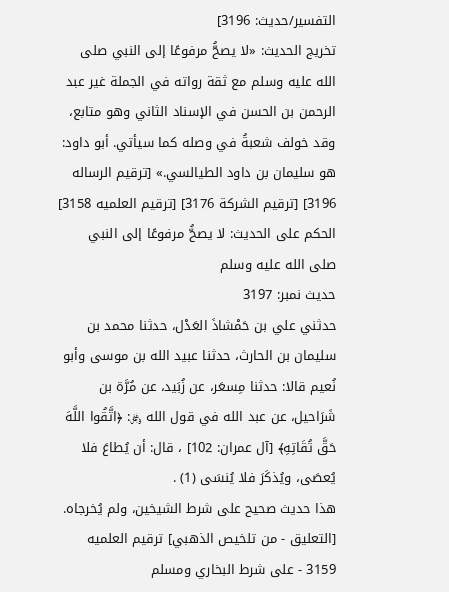التفسير/حدیث: 3196]
تخریج الحدیث: «لا يصحُّ مرفوعًا إلى النبي صلى الله عليه وسلم مع ثقة رواته في الجملة غير عبد الرحمن بن الحسن في الإسناد الثاني وهو متابع، وقد خولف شعبةُ في وصله كما سيأتي. أبو داود: هو سليمان بن داود الطيالسي.» [ترقيم الرساله 3196] [ترقيم الشركة 3176] [ترقيم العلميه 3158]
الحكم على الحديث: لا يصحُّ مرفوعًا إلى النبي صلى الله عليه وسلم
حدیث نمبر: 3197
حدثني علي بن حَمْشاذَ العَدْل، حدثنا محمد بن سليمان بن الحارث، حدثنا عبيد الله بن موسى وأبو نُعيم قالا: حدثنا مِسعَر، عن زُبَيد، عن مُرَّة بن شَرَاحيل، عن عبد الله في قول الله ﷿: ﴿اتَّقُوا اللَّهَ حَقَّ تُقَاتِهِ﴾ [آل عمران: 102] ، قال: أن يُطاعَ فلا يُعصَى، ويُذكَرَ فلا يُنسَى (1) .
هذا حديث صحيح على شرط الشيخين، ولم يُخرجاه.
[التعليق - من تلخيص الذهبي] ترقيم العلميه 3159 - على شرط البخاري ومسلم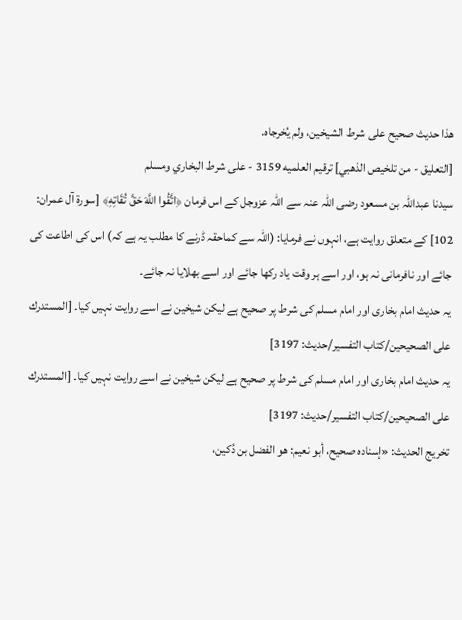هذا حديث صحيح على شرط الشيخين، ولم يُخرجاه.
[التعليق - من تلخيص الذهبي] ترقيم العلميه 3159 - على شرط البخاري ومسلم
سیدنا عبداللہ بن مسعود رضی اللہ عنہ سے اللہ عزوجل کے اس فرمان ﴿اتَّقُوا اللَّهَ حَقَّ تُقَاتِهِ﴾ [سورة آل عمران: 102] کے متعلق روایت ہے، انہوں نے فرمایا: (اللہ سے کماحقہ ڈرنے کا مطلب یہ ہے کہ) اس کی اطاعت کی جائے اور نافرمانی نہ ہو، اور اسے ہر وقت یاد رکھا جائے اور اسے بھلایا نہ جائے۔
یہ حدیث امام بخاری اور امام مسلم کی شرط پر صحیح ہے لیکن شیخین نے اسے روایت نہیں کیا۔ [المستدرك على الصحيحين/كتاب التفسير/حدیث: 3197]
یہ حدیث امام بخاری اور امام مسلم کی شرط پر صحیح ہے لیکن شیخین نے اسے روایت نہیں کیا۔ [المستدرك على الصحيحين/كتاب التفسير/حدیث: 3197]
تخریج الحدیث: «إسناده صحيح، أبو نعيم: هو الفضل بن دُكين،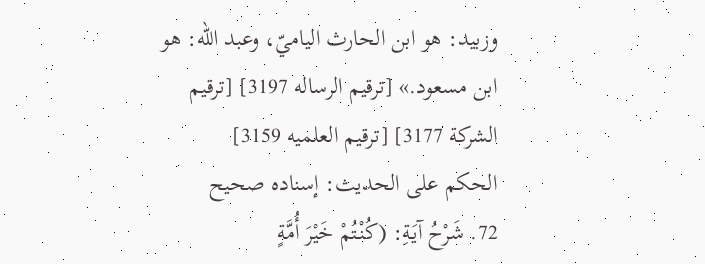وزبيد: هو ابن الحارث الياميّ، وعبد الله: هو ابن مسعود.» [ترقيم الرساله 3197] [ترقيم الشركة 3177] [ترقيم العلميه 3159]
الحكم على الحديث: إسناده صحيح
72. شَرْحُ آيَةِ: (كُنْتُمْ خَيْرَ أُمَّةٍ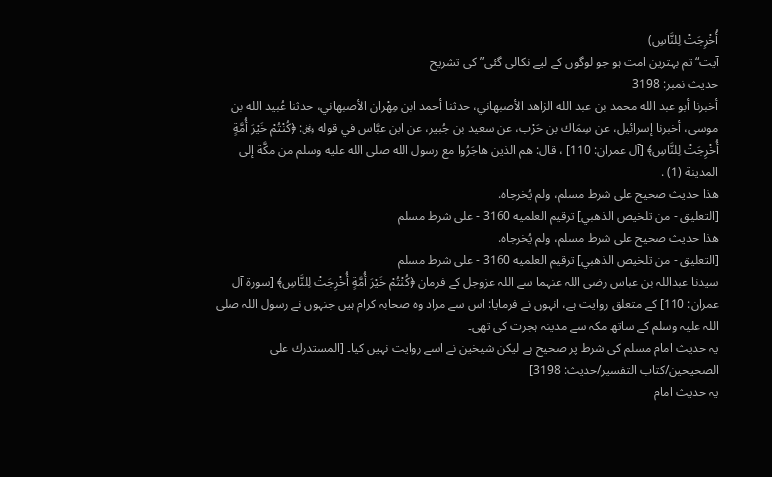أُخْرِجَتْ لِلنَّاسِ)
آیت“تم بہترین امت ہو جو لوگوں کے لیے نکالی گئی”کی تشریح
حدیث نمبر: 3198
أخبرنا أبو عبد الله محمد بن عبد الله الزاهد الأصبهاني، حدثنا أحمد ابن مِهْران الأصبهاني، حدثنا عُبيد الله بن موسى، أخبرنا إسرائيل، عن سِمَاك بن حَرْب، عن سعيد بن جُبير، عن ابن عبَّاس في قوله ﷿: ﴿كُنْتُمْ خَيْرَ أُمَّةٍ أُخْرِجَتْ لِلنَّاسِ﴾ [آل عمران: 110] ، قال: هم الذين هاجَرُوا مع رسول الله صلى الله عليه وسلم من مكَّة إلى المدينة (1) .
هذا حديث صحيح على شرط مسلم، ولم يُخرجاه.
[التعليق - من تلخيص الذهبي] ترقيم العلميه 3160 - على شرط مسلم
هذا حديث صحيح على شرط مسلم، ولم يُخرجاه.
[التعليق - من تلخيص الذهبي] ترقيم العلميه 3160 - على شرط مسلم
سیدنا عبداللہ بن عباس رضی اللہ عنہما سے اللہ عزوجل کے فرمان ﴿كُنْتُمْ خَيْرَ أُمَّةٍ أُخْرِجَتْ لِلنَّاسِ﴾ [سورة آل عمران: 110] کے متعلق روایت ہے، انہوں نے فرمایا: اس سے مراد وہ صحابہ کرام ہیں جنہوں نے رسول اللہ صلی اللہ علیہ وسلم کے ساتھ مکہ سے مدینہ ہجرت کی تھی۔
یہ حدیث امام مسلم کی شرط پر صحیح ہے لیکن شیخین نے اسے روایت نہیں کیا۔ [المستدرك على الصحيحين/كتاب التفسير/حدیث: 3198]
یہ حدیث امام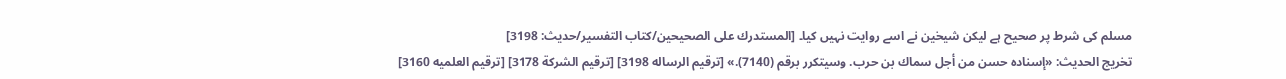مسلم کی شرط پر صحیح ہے لیکن شیخین نے اسے روایت نہیں کیا۔ [المستدرك على الصحيحين/كتاب التفسير/حدیث: 3198]
تخریج الحدیث: «إسناده حسن من أجل سماك بن حرب. وسيتكرر برقم (7140).» [ترقيم الرساله 3198] [ترقيم الشركة 3178] [ترقيم العلميه 3160]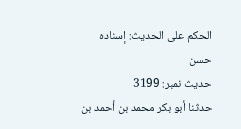الحكم على الحديث: إسناده حسن
حدیث نمبر: 3199
حدثنا أبو بكر محمد بن أحمد بن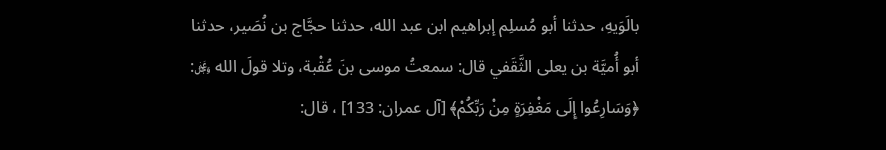بالَوَيهِ، حدثنا أبو مُسلِم إبراهيم ابن عبد الله، حدثنا حجَّاج بن نُصَير، حدثنا أبو أُميَّة بن يعلى الثَّقَفي قال: سمعتُ موسى بنَ عُقْبة، وتلا قولَ الله ﷿: ﴿وَسَارِعُوا إِلَى مَغْفِرَةٍ مِنْ رَبِّكُمْ﴾ [آل عمران: 133] ، قال: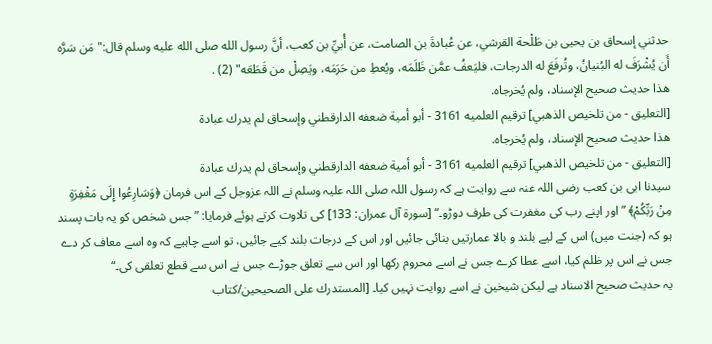حدثني إسحاق بن يحيى بن طَلْحة القرشي، عن عُبادةَ بن الصامت، عن أُبيِّ بن كعب، أنَّ رسول الله صلى الله عليه وسلم قال:"مَن سَرَّه أَن يُشْرَفَ له البُنيانُ، وتُرفَعَ له الدرجات، فليَعفُ عمَّن ظَلَمَه، ويُعطِ من حَرَمَه، ويَصِلْ من قَطَعَه" (2) .
هذا حديث صحيح الإسناد، ولم يُخرجاه.
[التعليق - من تلخيص الذهبي] ترقيم العلميه 3161 - أبو أمية ضعفه الدارقطني وإسحاق لم يدرك عبادة
هذا حديث صحيح الإسناد، ولم يُخرجاه.
[التعليق - من تلخيص الذهبي] ترقيم العلميه 3161 - أبو أمية ضعفه الدارقطني وإسحاق لم يدرك عبادة
سیدنا ابی بن کعب رضی اللہ عنہ سے روایت ہے کہ رسول اللہ صلی اللہ علیہ وسلم نے اللہ عزوجل کے اس فرمان ﴿وَسَارِعُوا إِلَى مَغْفِرَةٍ مِنْ رَبِّكُمْ﴾ ”اور اپنے رب کی مغفرت کی طرف دوڑو۔“ [سورة آل عمران: 133] کی تلاوت کرتے ہوئے فرمایا: ”جس شخص کو یہ بات پسند ہو کہ (جنت میں) اس کے لیے بلند و بالا عمارتیں بنائی جائیں اور اس کے درجات بلند کیے جائیں، تو اسے چاہیے کہ وہ اسے معاف کر دے جس نے اس پر ظلم کیا، اسے عطا کرے جس نے اسے محروم رکھا اور اس سے تعلق جوڑے جس نے اس سے قطع تعلقی کی۔“
یہ حدیث صحیح الاسناد ہے لیکن شیخین نے اسے روایت نہیں کیا۔ [المستدرك على الصحيحين/كتاب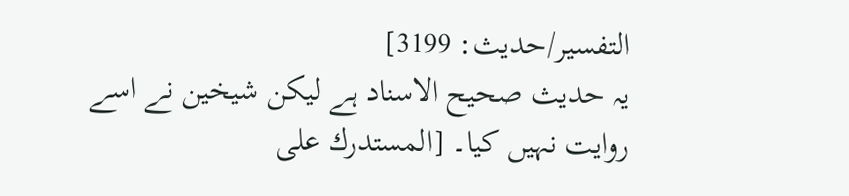التفسير/حدیث: 3199]
یہ حدیث صحیح الاسناد ہے لیکن شیخین نے اسے روایت نہیں کیا۔ [المستدرك على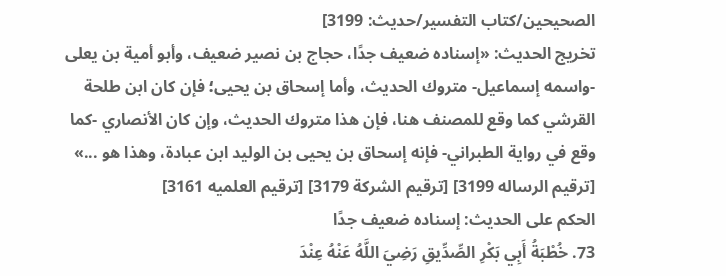الصحيحين/كتاب التفسير/حدیث: 3199]
تخریج الحدیث: «إسناده ضعيف جدًا، حجاج بن نصير ضعيف، وأبو أمية بن يعلى -واسمه إسماعيل- متروك الحديث، وأما إسحاق بن يحيى؛ فإن كان ابن طلحة القرشي كما وقع للمصنف هنا، فإن هذا متروك الحديث، وإن كان الأنصاري -كما وقع في رواية الطبراني- فإنه إسحاق بن يحيى بن الوليد ابن عبادة، وهذا هو ...» [ترقيم الرساله 3199] [ترقيم الشركة 3179] [ترقيم العلميه 3161]
الحكم على الحديث: إسناده ضعيف جدًا
73. خُطْبَةُ أَبِي بَكْرِ الصِّدِّيقِ رَضِيَ اللَّهُ عَنْهُ عِنْدَ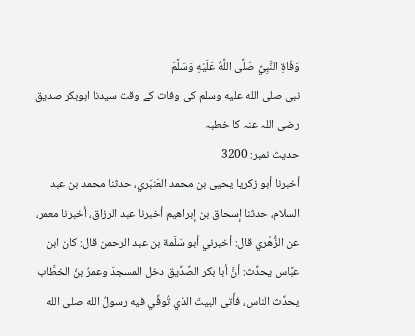وَفَاةِ النَّبِيِّ صَلَّى اللَّهُ عَلَيْهِ وَسَلَّمَ
نبی صلى الله عليه وسلم کی وفات کے وقت سیدنا ابوبکر صدیق رضی اللہ عنہ کا خطبہ
حدیث نمبر: 3200
أخبرنا أبو زكريا يحيى بن محمد العَنبَري، حدثنا محمد بن عبد السلام، حدثنا إسحاق بن إبراهيم أخبرنا عبد الرزاق، أخبرنا معمر، عن الزُّهْري قال: أخبرني أبو سَلَمة بن عبد الرحمن قال: كان ابن عبَّاس يحدِّث: أنَّ أبا بكر الصِّدِّيق دخل المسجدَ وعمرُ بنُ الخطَّاب يحدِّث الناس، فأَتى البيتَ الذي تُوفِّي فيه رسولُ الله صلى الله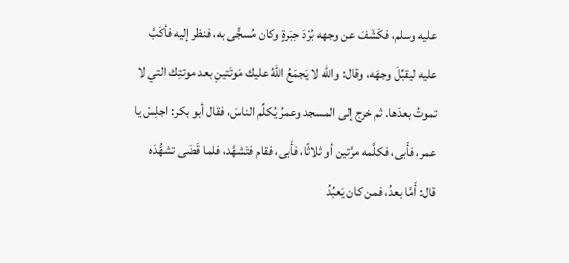عليه وسلم، فكَشَفَ عن وجهه بُرْدَ حِبَرةٍ وكان مُسجًّى به، فنظر إليه فأكَبَّ عليه ليقبِّلَ وجهَه، وقال: والله لا يَجمَعُ اللهُ عليك مَوتَتينِ بعد موتتِك التي لا تموتُ بعدَها. ثم خرج إلى المسجد وعمرُ يُكلِّم الناسَ، فقال أبو بكر: اجلِسْ يا عمر، فأَبى، فكلَّمه مرَّتين أو ثلاثًا، فأَبى، فقام فتَشهَّد، فلما قَضَى تشهُّدَه قال: أَمَّا بعدُ، فمن كان يَعبُدُ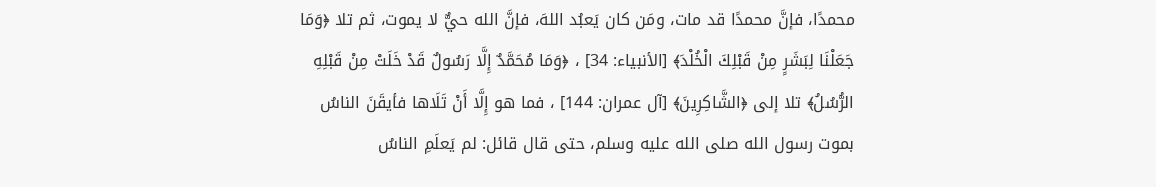محمدًا، فإنَّ محمدًا قد مات، ومَن كان يَعبُد اللهَ، فإنَّ الله حيٌّ لا يموت، ثم تلا ﴿وَمَا جَعَلْنَا لِبَشَرٍ مِنْ قَبْلِكَ الْخُلْدَ﴾ [الأنبياء: 34] ، ﴿وَمَا مُحَمَّدٌ إِلَّا رَسُولٌ قَدْ خَلَتْ مِنْ قَبْلِهِ الرُّسُلُ﴾ تلا إلى ﴿الشَّاكِرِينَ﴾ [آل عمران: 144] ، فما هو إِلَّا أَنْ تَلَاها فأيقَنَ الناسُ بموت رسول الله صلى الله عليه وسلم، حتى قال قائل: لم يَعلَمِ الناسُ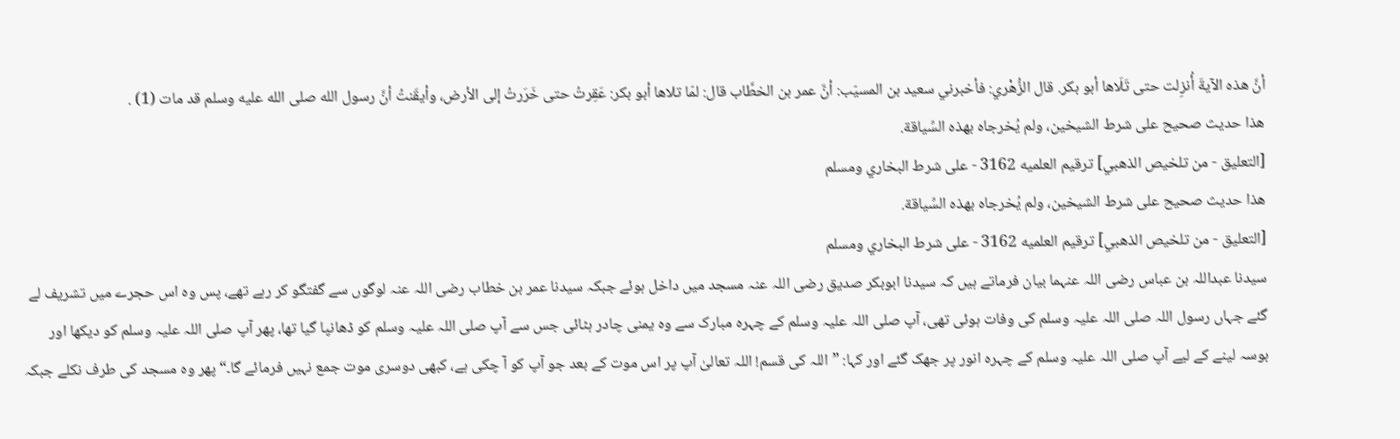أنَّ هذه الآيةَ أُنزِلت حتى تَلَاها أبو بكر. قال الزُّهْري: فأخبرني سعيد بن المسيّب: أنَّ عمر بن الخطَّاب قال: لمّا تلاها أبو بكر: عَقِرتُ حتى خَرَرتُ إلى الأرض، وأيقَنتُ أنَّ رسول الله صلى الله عليه وسلم قد مات (1) .
هذا حديث صحيح على شرط الشيخين، ولم يُخرجاه بهذه السِّياقة.
[التعليق - من تلخيص الذهبي] ترقيم العلميه 3162 - على شرط البخاري ومسلم
هذا حديث صحيح على شرط الشيخين، ولم يُخرجاه بهذه السِّياقة.
[التعليق - من تلخيص الذهبي] ترقيم العلميه 3162 - على شرط البخاري ومسلم
سیدنا عبداللہ بن عباس رضی اللہ عنہما بیان فرماتے ہیں کہ سیدنا ابوبکر صدیق رضی اللہ عنہ مسجد میں داخل ہوئے جبکہ سیدنا عمر بن خطاب رضی اللہ عنہ لوگوں سے گفتگو کر رہے تھے، پس وہ اس حجرے میں تشریف لے گئے جہاں رسول اللہ صلی اللہ علیہ وسلم کی وفات ہوئی تھی، آپ صلی اللہ علیہ وسلم کے چہرہ مبارک سے وہ یمنی چادر ہٹائی جس سے آپ صلی اللہ علیہ وسلم کو ڈھانپا گیا تھا، پھر آپ صلی اللہ علیہ وسلم کو دیکھا اور بوسہ لینے کے لیے آپ صلی اللہ علیہ وسلم کے چہرہ انور پر جھک گئے اور کہا: ”اللہ کی قسم! اللہ تعالیٰ آپ پر اس موت کے بعد جو آپ کو آ چکی ہے، کبھی دوسری موت جمع نہیں فرمائے گا۔“ پھر وہ مسجد کی طرف نکلے جبکہ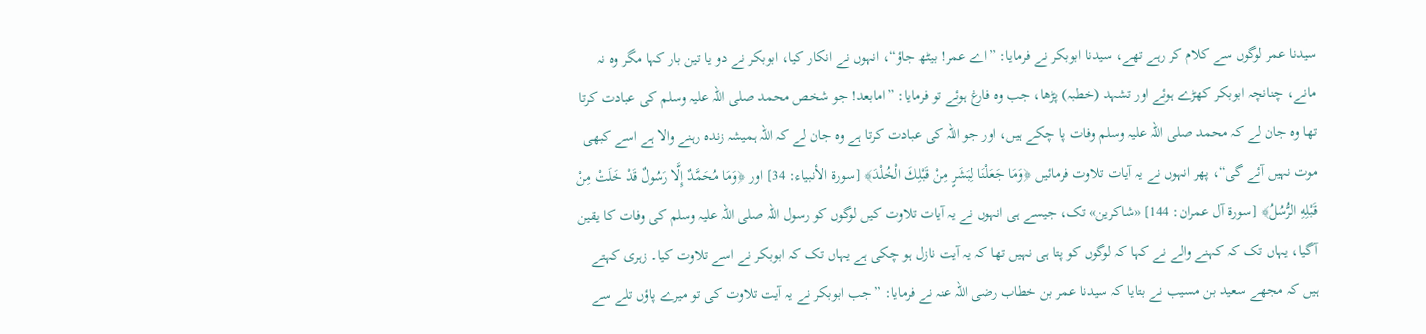سیدنا عمر لوگوں سے کلام کر رہے تھے، سیدنا ابوبکر نے فرمایا: ”اے عمر! بیٹھ جاؤ“، انہوں نے انکار کیا، ابوبکر نے دو یا تین بار کہا مگر وہ نہ مانے، چنانچہ ابوبکر کھڑے ہوئے اور تشہد (خطبہ) پڑھا، جب وہ فارغ ہوئے تو فرمایا: ”امابعد! جو شخص محمد صلی اللہ علیہ وسلم کی عبادت کرتا تھا وہ جان لے کہ محمد صلی اللہ علیہ وسلم وفات پا چکے ہیں، اور جو اللہ کی عبادت کرتا ہے وہ جان لے کہ اللہ ہمیشہ زندہ رہنے والا ہے اسے کبھی موت نہیں آئے گی“، پھر انہوں نے یہ آیات تلاوت فرمائیں ﴿وَمَا جَعَلْنَا لِبَشَرٍ مِنْ قَبْلِكَ الْخُلْدَ﴾ [سورة الأنبياء: 34] اور ﴿وَمَا مُحَمَّدٌ إِلَّا رَسُولٌ قَدْ خَلَتْ مِنْ قَبْلِهِ الرُّسُلُ﴾ [سورة آل عمران: 144] «شاكرين» تک، جیسے ہی انہوں نے یہ آیات تلاوت کیں لوگوں کو رسول اللہ صلی اللہ علیہ وسلم کی وفات کا یقین آگیا، یہاں تک کہ کہنے والے نے کہا کہ لوگوں کو پتا ہی نہیں تھا کہ یہ آیت نازل ہو چکی ہے یہاں تک کہ ابوبکر نے اسے تلاوت کیا۔ زہری کہتے ہیں کہ مجھے سعید بن مسیب نے بتایا کہ سیدنا عمر بن خطاب رضی اللہ عنہ نے فرمایا: ”جب ابوبکر نے یہ آیت تلاوت کی تو میرے پاؤں تلے سے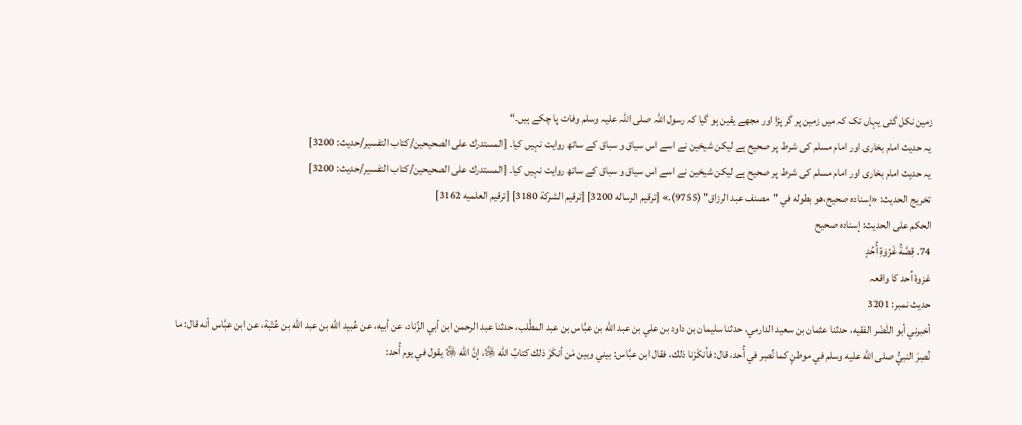زمین نکل گئی یہاں تک کہ میں زمین پر گر پڑا اور مجھے یقین ہو گیا کہ رسول اللہ صلی اللہ علیہ وسلم وفات پا چکے ہیں۔“
یہ حدیث امام بخاری اور امام مسلم کی شرط پر صحیح ہے لیکن شیخین نے اسے اس سیاق و سباق کے ساتھ روایت نہیں کیا۔ [المستدرك على الصحيحين/كتاب التفسير/حدیث: 3200]
یہ حدیث امام بخاری اور امام مسلم کی شرط پر صحیح ہے لیکن شیخین نے اسے اس سیاق و سباق کے ساتھ روایت نہیں کیا۔ [المستدرك على الصحيحين/كتاب التفسير/حدیث: 3200]
تخریج الحدیث: «إسناده صحيح،هو بطوله في "مصنف عبد الرزاق" (9755).» [ترقيم الرساله 3200] [ترقيم الشركة 3180] [ترقيم العلميه 3162]
الحكم على الحديث: إسناده صحيح
74. قِصَّةُ غَزْوَةِ أُحُدٍ
غزوۂ اُحد کا واقعہ
حدیث نمبر: 3201
أخبرني أبو النَّضْر الفقيه، حدثنا عثمان بن سعيد الدارمي، حدثنا سليمان بن داود بن علي بن عبد الله بن عبَّاس بن عبد المطَّلب، حدثنا عبد الرحمن ابن أبي الزِّناد، عن أبيه، عن عُبيد الله بن عبد الله بن عُتْبة، عن ابن عبَّاس أنه قال: ما نُصِرَ النبيُّ صلى الله عليه وسلم في موطنٍ كما نُصِر في أُحد، قال: فأنكَرْنا ذلك، فقال ابن عبَّاس: بيني وبين مَن أنكَرَ ذلك كتابُ الله ﷿، إنَّ الله ﷿ يقول في يوم أُحد: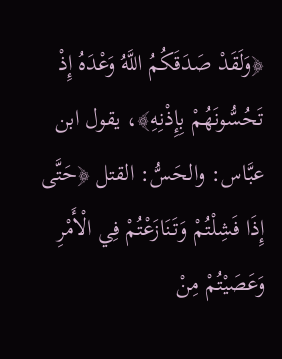﴿وَلَقَدْ صَدَقَكُمُ اللَّهُ وَعْدَهُ إِذْ تَحُسُّونَهُمْ بِإِذْنِهِ﴾، يقول ابن عبَّاس: والحَسُّ: القتل ﴿حَتَّى إِذَا فَشِلْتُمْ وَتَنَازَعْتُمْ فِي الْأَمْرِ وَعَصَيْتُمْ مِنْ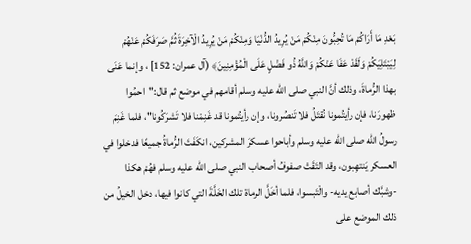بَعْدِ مَا أَرَاكُمْ مَا تُحِبُّونَ مِنْكُمْ مَنْ يُرِيدُ الدُّنْيَا وَمِنْكُمْ مَنْ يُرِيدُ الْآخِرَةَ ثُمَّ صَرَفَكُمْ عَنْهُمْ لِيَبْتَلِيَكُمْ وَلَقَدْ عَفَا عَنْكُمْ وَاللَّهُ ذُو فَضْلٍ عَلَى الْمُؤْمِنِينَ﴾ (آل عمران: 152] ، وإنما عَنَى بهذا الرُّماةَ، وذلك أنَّ النبي صلى الله عليه وسلم أقامهم في موضع ثم قال:"احمُوا ظهورَنا، فإن رأيتُمونا نُقتَلُ فلا تَنصُرونا، وإن رأيتُمونا قد غَنِمْنا فلا تَشرَكُونا"، فلما غَنِمَ رسولُ الله صلى الله عليه وسلم وأباحوا عسكرَ المشركين، انكَفَتَ الرُّماةُ جميعًا فدخلوا في العسكر يَنتهِبون، وقد التَقَتْ صفوفُ أصحاب النبي صلى الله عليه وسلم فهُمْ هكذا -وشبَّك أصابع يديه- والْتَبسوا، فلما أخَلَّ الرماة تلك الخَلَّةَ التي كانوا فيها، دخل الخيلُ من ذلك الموضع على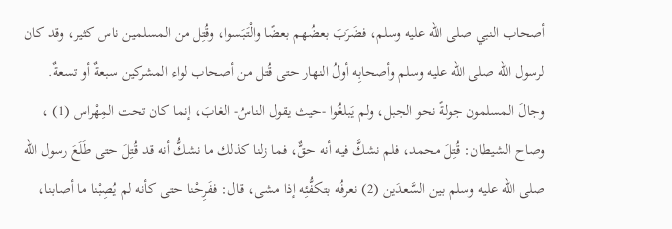أصحاب النبي صلى الله عليه وسلم، فضَرَبَ بعضُهم بعضًا والْتَبَسوا، وقُتِل من المسلمين ناس كثير، وقد كان لرسول الله صلى الله عليه وسلم وأصحابِه أولُ النهار حتى قُتل من أصحاب لواء المشركين سبعةٌ أو تسعةٌ. وجالَ المسلمون جولةً نحو الجبل، ولم يَبلغُوا -حيث يقول الناسُ- الغابَ، إنما كان تحت المِهْراس (1) ، وصاح الشيطان: قُتِلَ محمد، فلم نشكَّ فيه أنه حقٌّ، فما زلنا كذلك ما نشكُّ أنه قد قُتِلَ حتى طَلَعَ رسول الله صلى الله عليه وسلم بين السَّعدَين (2) نعرفُه بتكفُّئِه إذا مشى، قال: ففَرِحْنا حتى كأنه لم يُصِبْنا ما أصابنا،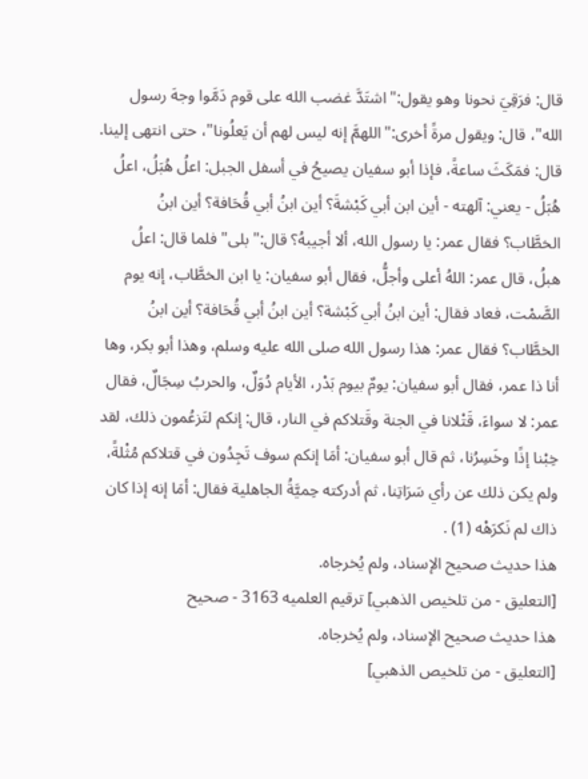قال: فرَقِيَ نحونا وهو يقول:"اشتَدَّ غضب الله على قوم دَمَّوا وجهَ رسول الله"، قال: ويقول مرةً أخرى:"اللهمَّ إنه ليس لهم أن يَعلُونا"، حتى انتهى إلينا. قال: فمَكَثَ ساعةً، فإذا أبو سفيان يصيحُ في أسفل الجبل: اعلُ هُبَلُ، اعلُ هُبَلُ - يعني: آلهته - أين ابن أبي كَبْشةَ؟ أين ابنُ أبي قُحَافة؟ أين ابنُ الخطَّاب؟ فقال عمر: يا رسول الله، ألا أجيبهُ؟ قال:"بلى" فلما قال: اعلُ هبلُ، قال عمر: اللهُ أعلى وأجلُّ، فقال أبو سفيان: يا ابن الخطَّاب، إنه يوم الصَّمْت، فعاد فقال: أين ابنُ أبي كَبْشة؟ أين ابنُ أبي قُحَافة؟ أين ابنُ الخطَّاب؟ فقال عمر: هذا رسول الله صلى الله عليه وسلم، وهذا أبو بكر، وها أنا ذا عمر، فقال أبو سفيان: يومٌ بيوم بَدْر، الأيام دُوَلٌ، والحربُ سِجَالٌ، فقال عمر: لا سواءَ، قَتْلانا في الجنة وقَتلاكم في النار، قال: إنكم لتَزعُمون ذلك، لقد خِبْنا إذًا وخَسِرُنا، ثم قال أبو سفيان: أمَا إنكم سوف تَجِدُون في قتلاكم مُثْلةً، ولم يكن ذلك عن رأي سَرَاتِنا، ثم أدركته حِميَّةُ الجاهلية فقال: أمَا إنه إذا كان ذاك لم نَكرَهْه (1) .
هذا حديث صحيح الإسناد، ولم يُخرجاه.
[التعليق - من تلخيص الذهبي] ترقيم العلميه 3163 - صحيح
هذا حديث صحيح الإسناد، ولم يُخرجاه.
[التعليق - من تلخيص الذهبي]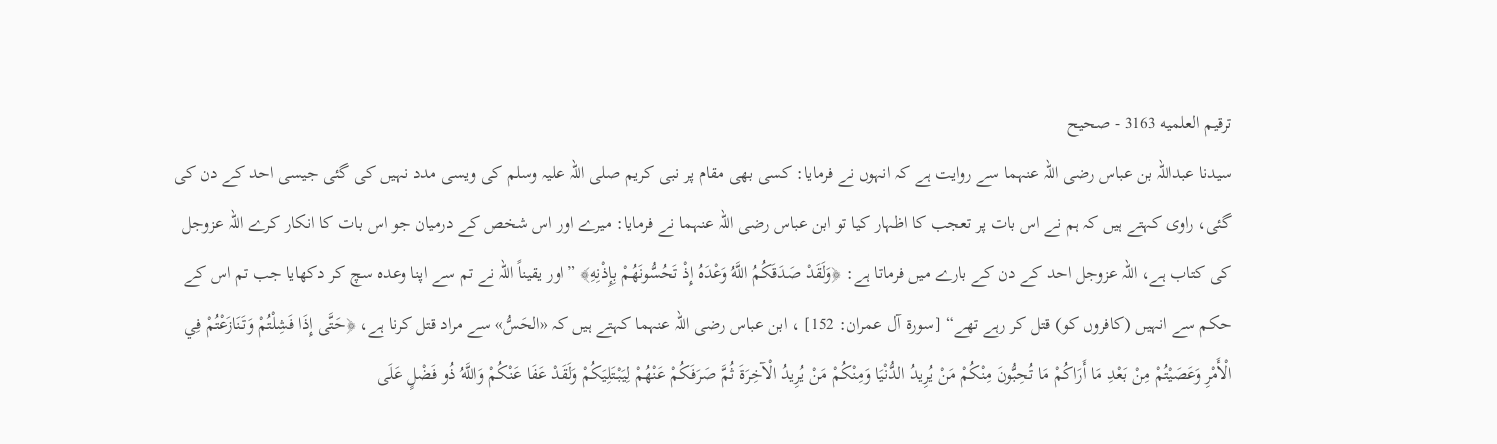ترقيم العلميه 3163 - صحيح
سیدنا عبداللہ بن عباس رضی اللہ عنہما سے روایت ہے کہ انہوں نے فرمایا: کسی بھی مقام پر نبی کریم صلی اللہ علیہ وسلم کی ویسی مدد نہیں کی گئی جیسی احد کے دن کی گئی، راوی کہتے ہیں کہ ہم نے اس بات پر تعجب کا اظہار کیا تو ابن عباس رضی اللہ عنہما نے فرمایا: میرے اور اس شخص کے درمیان جو اس بات کا انکار کرے اللہ عزوجل کی کتاب ہے، اللہ عزوجل احد کے دن کے بارے میں فرماتا ہے: ﴿وَلَقَدْ صَدَقَكُمُ اللَّهُ وَعْدَهُ إِذْ تَحُسُّونَهُمْ بِإِذْنِهِ﴾ ”اور یقیناً اللہ نے تم سے اپنا وعدہ سچ کر دکھایا جب تم اس کے حکم سے انہیں (کافروں کو) قتل کر رہے تھے“ [سورة آل عمران: 152] ، ابن عباس رضی اللہ عنہما کہتے ہیں کہ «الحَسُّ» سے مراد قتل کرنا ہے، ﴿حَتَّى إِذَا فَشِلْتُمْ وَتَنَازَعْتُمْ فِي الْأَمْرِ وَعَصَيْتُمْ مِنْ بَعْدِ مَا أَرَاكُمْ مَا تُحِبُّونَ مِنْكُمْ مَنْ يُرِيدُ الدُّنْيَا وَمِنْكُمْ مَنْ يُرِيدُ الْآخِرَةَ ثُمَّ صَرَفَكُمْ عَنْهُمْ لِيَبْتَلِيَكُمْ وَلَقَدْ عَفَا عَنْكُمْ وَاللَّهُ ذُو فَضْلٍ عَلَى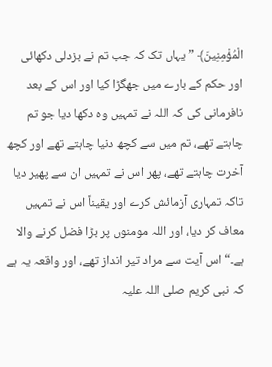الْمُؤْمِنِينَ﴾ ”یہاں تک کہ جب تم نے بزدلی دکھائی اور حکم کے بارے میں جھگڑا کیا اور اس کے بعد نافرمانی کی کہ اللہ نے تمہیں وہ دکھا دیا جو تم چاہتے تھے، تم میں سے کچھ دنیا چاہتے تھے اور کچھ آخرت چاہتے تھے، پھر اس نے تمہیں ان سے پھیر دیا تاکہ تمہاری آزمائش کرے اور یقیناً اس نے تمہیں معاف کر دیا، اور اللہ مومنوں پر بڑا فضل کرنے والا ہے۔“ اس آیت سے مراد تیر انداز تھے، اور واقعہ یہ ہے کہ نبی کریم صلی اللہ علیہ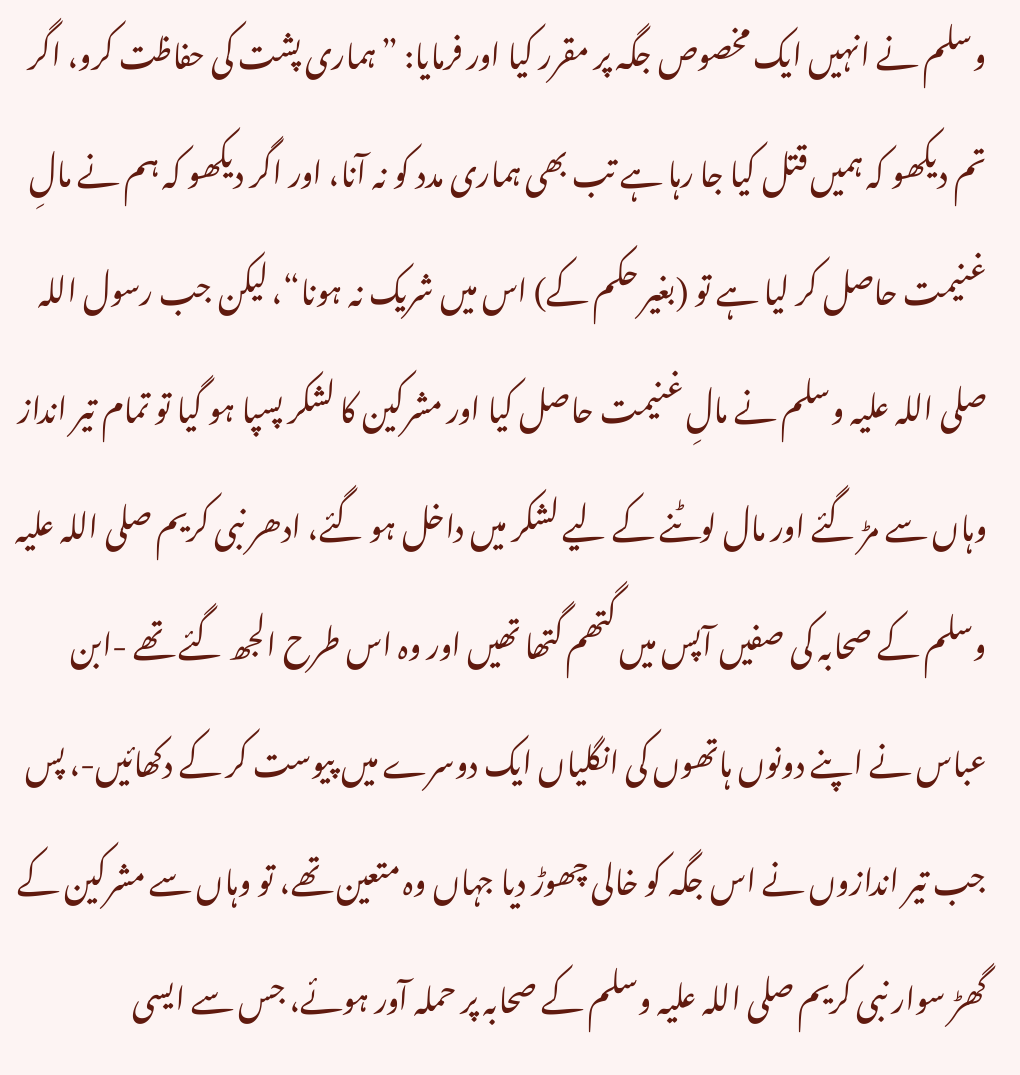وسلم نے انہیں ایک مخصوص جگہ پر مقرر کیا اور فرمایا: ”ہماری پشت کی حفاظت کرو، اگر تم دیکھو کہ ہمیں قتل کیا جا رہا ہے تب بھی ہماری مدد کو نہ آنا، اور اگر دیکھو کہ ہم نے مالِ غنیمت حاصل کر لیا ہے تو (بغیر حکم کے) اس میں شریک نہ ہونا“، لیکن جب رسول اللہ صلی اللہ علیہ وسلم نے مالِ غنیمت حاصل کیا اور مشرکین کا لشکر پسپا ہو گیا تو تمام تیر انداز وہاں سے مڑ گئے اور مال لوٹنے کے لیے لشکر میں داخل ہو گئے، ادھر نبی کریم صلی اللہ علیہ وسلم کے صحابہ کی صفیں آپس میں گتھم گتھا تھیں اور وہ اس طرح الجھ گئے تھے -ابن عباس نے اپنے دونوں ہاتھوں کی انگلیاں ایک دوسرے میں پیوست کر کے دکھائیں-، پس جب تیر اندازوں نے اس جگہ کو خالی چھوڑ دیا جہاں وہ متعین تھے، تو وہاں سے مشرکین کے گھڑ سوار نبی کریم صلی اللہ علیہ وسلم کے صحابہ پر حملہ آور ہوئے، جس سے ایسی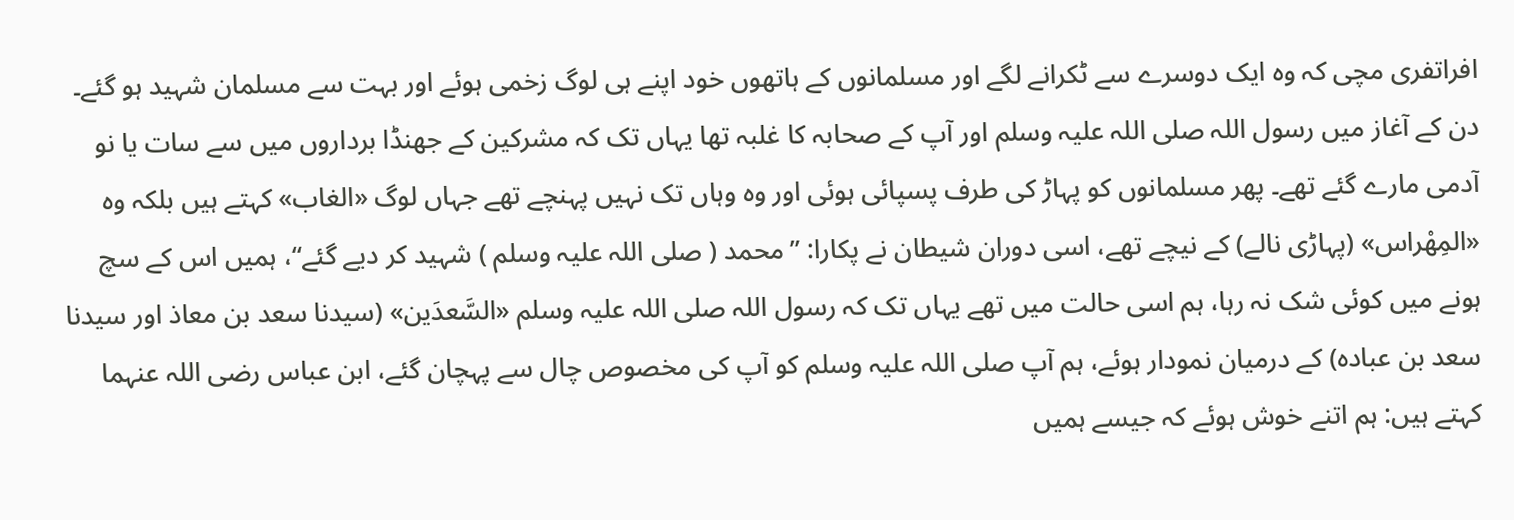افراتفری مچی کہ وہ ایک دوسرے سے ٹکرانے لگے اور مسلمانوں کے ہاتھوں خود اپنے ہی لوگ زخمی ہوئے اور بہت سے مسلمان شہید ہو گئے۔ دن کے آغاز میں رسول اللہ صلی اللہ علیہ وسلم اور آپ کے صحابہ کا غلبہ تھا یہاں تک کہ مشرکین کے جھنڈا برداروں میں سے سات یا نو آدمی مارے گئے تھے۔ پھر مسلمانوں کو پہاڑ کی طرف پسپائی ہوئی اور وہ وہاں تک نہیں پہنچے تھے جہاں لوگ «الغاب» کہتے ہیں بلکہ وہ «المِهْراس» (پہاڑی نالے) کے نیچے تھے، اسی دوران شیطان نے پکارا: ”محمد ( صلی اللہ علیہ وسلم ) شہید کر دیے گئے“، ہمیں اس کے سچ ہونے میں کوئی شک نہ رہا، ہم اسی حالت میں تھے یہاں تک کہ رسول اللہ صلی اللہ علیہ وسلم «السَّعدَين» (سیدنا سعد بن معاذ اور سیدنا سعد بن عبادہ) کے درمیان نمودار ہوئے، ہم آپ صلی اللہ علیہ وسلم کو آپ کی مخصوص چال سے پہچان گئے، ابن عباس رضی اللہ عنہما کہتے ہیں: ہم اتنے خوش ہوئے کہ جیسے ہمیں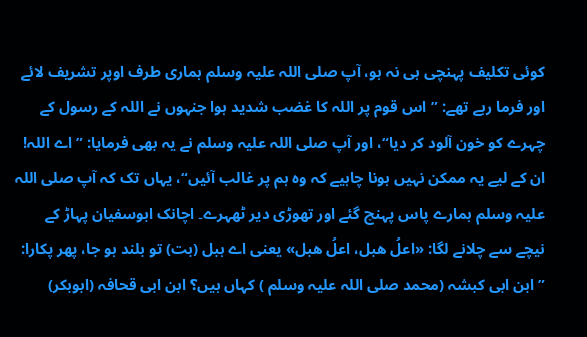کوئی تکلیف پہنچی ہی نہ ہو، آپ صلی اللہ علیہ وسلم ہماری طرف اوپر تشریف لائے اور فرما رہے تھے: ”اس قوم پر اللہ کا غضب شدید ہوا جنہوں نے اللہ کے رسول کے چہرے کو خون آلود کر دیا“، اور آپ صلی اللہ علیہ وسلم نے یہ بھی فرمایا: ”اے اللہ! ان کے لیے یہ ممکن نہیں ہونا چاہیے کہ وہ ہم پر غالب آئیں“، یہاں تک کہ آپ صلی اللہ علیہ وسلم ہمارے پاس پہنچ گئے اور تھوڑی دیر ٹھہرے۔ اچانک ابوسفیان پہاڑ کے نیچے سے چلانے لگا: «اعلُ هبل، اعلُ هبل» یعنی اے ہبل (بت) تو بلند ہو جا، پھر پکارا: ”ابن ابی کبشہ (محمد صلی اللہ علیہ وسلم ) کہاں ہیں؟ ابن ابی قحافہ (ابوبکر)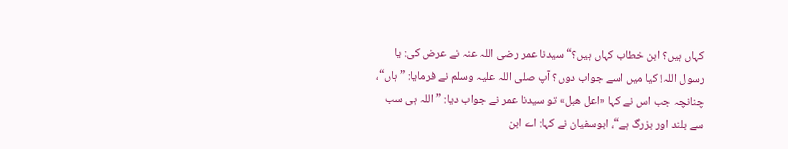کہاں ہیں؟ ابن خطاب کہاں ہیں؟“ سیدنا عمر رضی اللہ عنہ نے عرض کی: یا رسول اللہ! کیا میں اسے جواب دوں؟ آپ صلی اللہ علیہ وسلم نے فرمایا: ”ہاں“، چنانچہ جب اس نے کہا «اعل هبل» تو سیدنا عمر نے جواب دیا: ”اللہ ہی سب سے بلند اور بزرگ ہے“، ابوسفیان نے کہا: اے ابن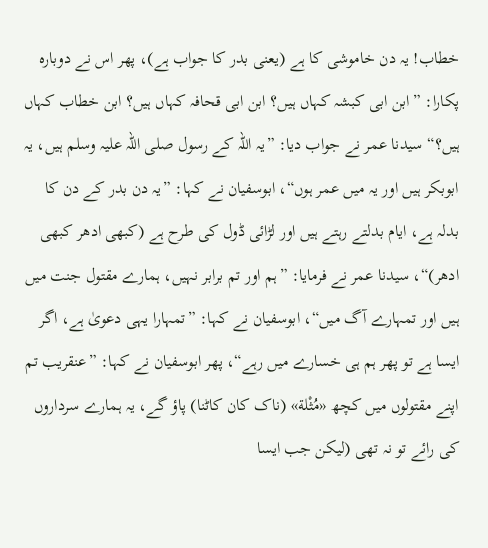خطاب! یہ دن خاموشی کا ہے (یعنی بدر کا جواب ہے)، پھر اس نے دوبارہ پکارا: ”ابن ابی کبشہ کہاں ہیں؟ ابن ابی قحافہ کہاں ہیں؟ ابن خطاب کہاں ہیں؟“ سیدنا عمر نے جواب دیا: ”یہ اللہ کے رسول صلی اللہ علیہ وسلم ہیں، یہ ابوبکر ہیں اور یہ میں عمر ہوں“، ابوسفیان نے کہا: ”یہ دن بدر کے دن کا بدلہ ہے، ایام بدلتے رہتے ہیں اور لڑائی ڈول کی طرح ہے (کبھی ادھر کبھی ادھر)“، سیدنا عمر نے فرمایا: ”ہم اور تم برابر نہیں، ہمارے مقتول جنت میں ہیں اور تمہارے آگ میں“، ابوسفیان نے کہا: ”تمہارا یہی دعویٰ ہے، اگر ایسا ہے تو پھر ہم ہی خسارے میں رہے“، پھر ابوسفیان نے کہا: ”عنقریب تم اپنے مقتولوں میں کچھ «مُثْلة» (ناک کان کاٹنا) پاؤ گے، یہ ہمارے سرداروں کی رائے تو نہ تھی (لیکن جب ایسا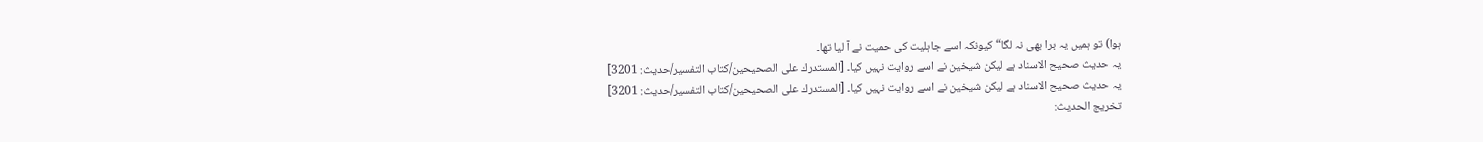ہوا) تو ہمیں یہ برا بھی نہ لگا“ کیونکہ اسے جاہلیت کی حمیت نے آ لیا تھا۔
یہ حدیث صحیح الاسناد ہے لیکن شیخین نے اسے روایت نہیں کیا۔ [المستدرك على الصحيحين/كتاب التفسير/حدیث: 3201]
یہ حدیث صحیح الاسناد ہے لیکن شیخین نے اسے روایت نہیں کیا۔ [المستدرك على الصحيحين/كتاب التفسير/حدیث: 3201]
تخریج الحدیث: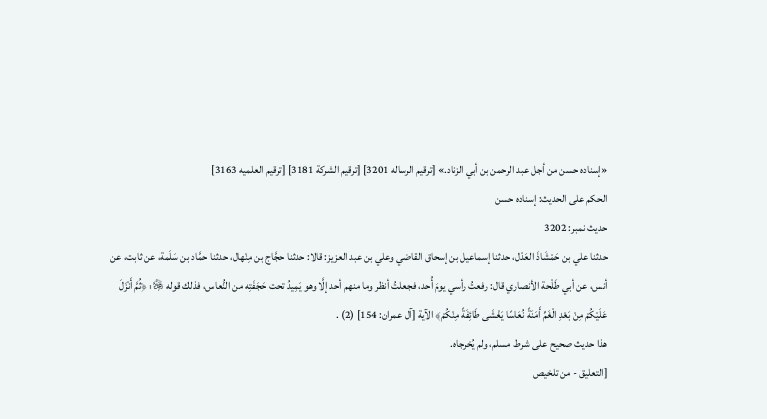«إسناده حسن من أجل عبد الرحمن بن أبي الزناد.» [ترقيم الرساله 3201] [ترقيم الشركة 3181] [ترقيم العلميه 3163]
الحكم على الحديث: إسناده حسن
حدیث نمبر: 3202
حدثنا علي بن حَمْشَاذَ العَدْل، حدثنا إسماعيل بن إسحاق القاضي وعلي بن عبد العزيز: قالا: حدثنا حجَّاج بن مِنْهال، حدثنا حمَّاد بن سَلَمة، عن ثابت، عن أنس، عن أبي طَلْحة الأنصاري قال: رفعتُ رأسي يومَ أُحد، فجعلتُ أنظر وما منهم أحد إلَّا وهو يَمِيدُ تحت حَجَفَتِه من النُّعاس، فذلك قوله ﷿: ﴿ثُمَّ أَنْزَلَ عَلَيْكُمْ مِنْ بَعْدِ الْغَمِّ أَمَنَةً نُعَاسًا يَغْشَى طَائِفَةً مِنْكُمْ﴾ الآية [آل عمران: 154] (2) .
هذا حديث صحيح على شرط مسلم، ولم يُخرجاه.
[التعليق - من تلخيص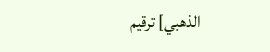الذهبي] ترقيم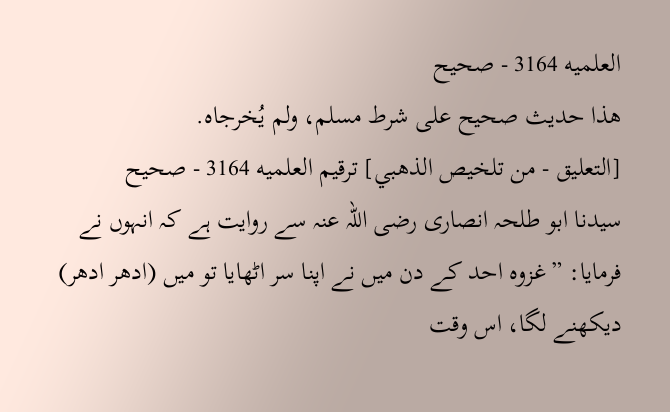العلميه 3164 - صحيح
هذا حديث صحيح على شرط مسلم، ولم يُخرجاه.
[التعليق - من تلخيص الذهبي] ترقيم العلميه 3164 - صحيح
سیدنا ابو طلحہ انصاری رضی اللہ عنہ سے روایت ہے کہ انہوں نے فرمایا: ”غزوہ احد کے دن میں نے اپنا سر اٹھایا تو میں (ادھر ادھر) دیکھنے لگا، اس وقت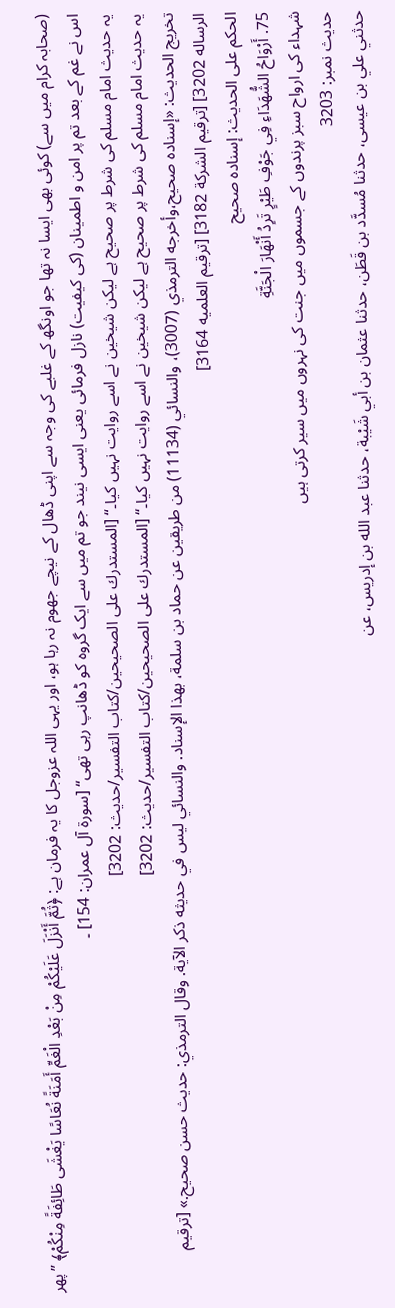(صحابہ کرام میں سے) کوئی بھی ایسا نہ تھا جو اونگھ کے غلبے کی وجہ سے اپنی ڈھال کے نیچے جھوم نہ رہا ہو، اور یہی اللہ عزوجل کا یہ فرمان ہے: ﴿ثُمَّ أَنْزَلَ عَلَيْكُمْ مِنْ بَعْدِ الْغَمِّ أَمَنَةً نُعَاسًا يَغْشَى طَائِفَةً مِنْكُمْ﴾ ”پھر اس نے غم کے بعد تم پر امن و اطمینان (کی کیفیت) نازل فرمائی یعنی ایسی نیند جو تم میں سے ایک گروہ کو ڈھانپ رہی تھی“ [سورة آل عمران: 154] ۔
یہ حدیث امام مسلم کی شرط پر صحیح ہے لیکن شیخین نے اسے روایت نہیں کیا۔“ [المستدرك على الصحيحين/كتاب التفسير/حدیث: 3202]
یہ حدیث امام مسلم کی شرط پر صحیح ہے لیکن شیخین نے اسے روایت نہیں کیا۔“ [المستدرك على الصحيحين/كتاب التفسير/حدیث: 3202]
تخریج الحدیث: «إسناده صحيح،وأخرجه الترمذي (3007)، والنسائي (11134) من طريقين عن حماد بن سلمة، بهذا الإسناد. والنسائي ليس في حديثه ذكر الآية. وقال الترمذي: حديث حسن صحيح.» [ترقيم الرساله 3202] [ترقيم الشركة 3182] [ترقيم العلميه 3164]
الحكم على الحديث: إسناده صحيح
75. أَرْوَاحُ الشُّهَدَاءِ فِي جَوْفِ طَيْرٍ تَرِدُ أَنْهَارَ الْجَنَّةِ
شہداء کی ارواح سبز پرندوں کے جسموں میں جنت کی نہروں میں سیر کرتی ہیں
حدیث نمبر: 3203
حدثني علي بن عيسى، حدثنا مُسدَّد بن قَطَن، حدثنا عثمان بن أبي شَيْبة، حدثنا عبد الله بن إدريس، عن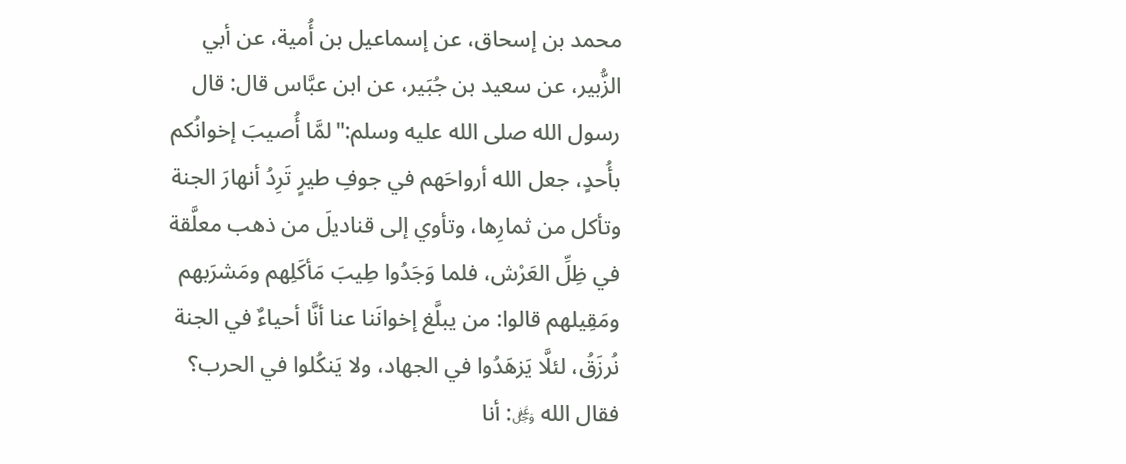محمد بن إسحاق، عن إسماعيل بن أُمية، عن أبي الزُّبير، عن سعيد بن جُبَير، عن ابن عبَّاس قال: قال رسول الله صلى الله عليه وسلم:"لمَّا أُصيبَ إخوانُكم بأُحدٍ، جعل الله أرواحَهم في جوفِ طيرٍ تَرِدُ أنهارَ الجنة وتأكل من ثمارِها، وتأوي إلى قناديلَ من ذهب معلَّقة في ظِلِّ العَرْش، فلما وَجَدُوا طِيبَ مَأكَلِهم ومَشرَبهم ومَقِيلهم قالوا: من يبلَّغ إخوانَنا عنا أنَّا أحياءٌ في الجنة نُرزَقُ، لئلَّا يَزهَدُوا في الجهاد، ولا يَنكُلوا في الحرب؟ فقال الله ﷿: أنا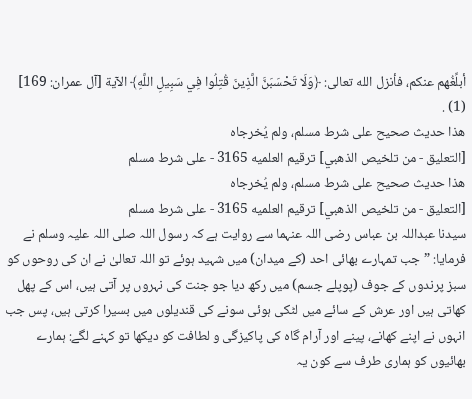أبلِّغُهم عنكم، فأنزل الله تعالى: ﴿وَلَا تَحْسَبَنَّ الَّذِينَ قُتِلُوا فِي سَبِيلِ اللَّهِ﴾ الآية [آل عمران: 169] (1) .
هذا حديث صحيح على شرط مسلم، ولم يُخرجاه
[التعليق - من تلخيص الذهبي] ترقيم العلميه 3165 - على شرط مسلم
هذا حديث صحيح على شرط مسلم، ولم يُخرجاه
[التعليق - من تلخيص الذهبي] ترقيم العلميه 3165 - على شرط مسلم
سیدنا عبداللہ بن عباس رضی اللہ عنہما سے روایت ہے کہ رسول اللہ صلی اللہ علیہ وسلم نے فرمایا: ”جب تمہارے بھائی احد (کے میدان) میں شہید ہوئے تو اللہ تعالیٰ نے ان کی روحوں کو سبز پرندوں کے جوف (پوپلے جسم) میں رکھ دیا جو جنت کی نہروں پر آتی ہیں، اس کے پھل کھاتی ہیں اور عرش کے سائے میں لٹکی ہوئی سونے کی قندیلوں میں بسیرا کرتی ہیں، پس جب انہوں نے اپنے کھانے، پینے اور آرام گاہ کی پاکیزگی و لطافت کو دیکھا تو کہنے لگے: ہمارے بھائیوں کو ہماری طرف سے کون یہ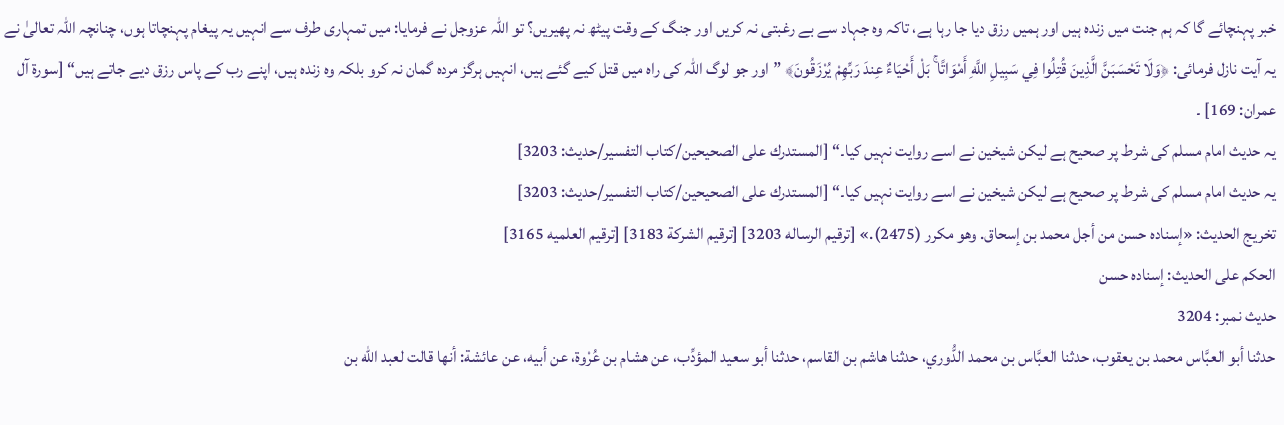خبر پہنچائے گا کہ ہم جنت میں زندہ ہیں اور ہمیں رزق دیا جا رہا ہے، تاکہ وہ جہاد سے بے رغبتی نہ کریں اور جنگ کے وقت پیٹھ نہ پھیریں؟ تو اللہ عزوجل نے فرمایا: میں تمہاری طرف سے انہیں یہ پیغام پہنچاتا ہوں، چنانچہ اللہ تعالیٰ نے یہ آیت نازل فرمائی: ﴿وَلَا تَحْسَبَنَّ الَّذِينَ قُتِلُوا فِي سَبِيلِ اللَّهِ أَمْوَاتًا ۚ بَلْ أَحْيَاءٌ عِندَ رَبِّهِمْ يُرْزَقُونَ﴾ ”اور جو لوگ اللہ کی راہ میں قتل کیے گئے ہیں، انہیں ہرگز مردہ گمان نہ کرو بلکہ وہ زندہ ہیں، اپنے رب کے پاس رزق دیے جاتے ہیں“ [سورة آل عمران: 169] ۔
یہ حدیث امام مسلم کی شرط پر صحیح ہے لیکن شیخین نے اسے روایت نہیں کیا۔“ [المستدرك على الصحيحين/كتاب التفسير/حدیث: 3203]
یہ حدیث امام مسلم کی شرط پر صحیح ہے لیکن شیخین نے اسے روایت نہیں کیا۔“ [المستدرك على الصحيحين/كتاب التفسير/حدیث: 3203]
تخریج الحدیث: «إسناده حسن من أجل محمد بن إسحاق. وهو مكرر (2475).» [ترقيم الرساله 3203] [ترقيم الشركة 3183] [ترقيم العلميه 3165]
الحكم على الحديث: إسناده حسن
حدیث نمبر: 3204
حدثنا أبو العبَّاس محمد بن يعقوب، حدثنا العبَّاس بن محمد الدُّوري، حدثنا هاشم بن القاسم، حدثنا أبو سعيد المؤدِّب، عن هشام بن عُرْوة، عن أبيه، عن عائشة: أنها قالت لعبد الله بن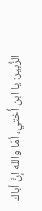الزُّبير: يا ابن أُختي، أمَا والله إنَّ أباك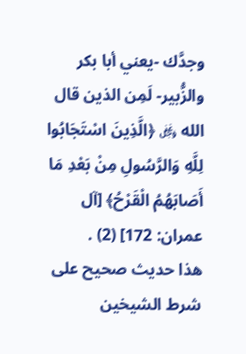وجدَّك -يعني أبا بكر والزُّبير- لَمِن الذين قال الله ﷿ ﴿الَّذِينَ اسْتَجَابُوا لِلَّهِ وَالرَّسُولِ مِنْ بَعْدِ مَا أَصَابَهُمُ الْقَرْحُ﴾ [آل عمران: 172] (2) .
هذا حديث صحيح على شرط الشيخين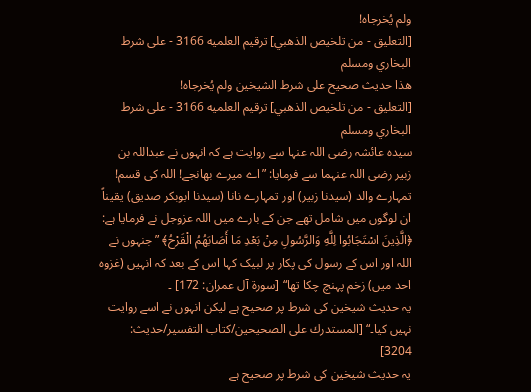ولم يُخرجاه!
[التعليق - من تلخيص الذهبي] ترقيم العلميه 3166 - على شرط البخاري ومسلم
هذا حديث صحيح على شرط الشيخين ولم يُخرجاه!
[التعليق - من تلخيص الذهبي] ترقيم العلميه 3166 - على شرط البخاري ومسلم
سیدہ عائشہ رضی اللہ عنہا سے روایت ہے کہ انہوں نے عبداللہ بن زبیر رضی اللہ عنہما سے فرمایا: ”اے میرے بھانجے! اللہ کی قسم! تمہارے والد (سیدنا زبیر) اور تمہارے نانا (سیدنا ابوبکر صدیق) یقیناً ان لوگوں میں شامل تھے جن کے بارے میں اللہ عزوجل نے فرمایا ہے: ﴿الَّذِينَ اسْتَجَابُوا لِلَّهِ وَالرَّسُولِ مِنْ بَعْدِ مَا أَصَابَهُمُ الْقَرْحُ﴾ ”جنہوں نے اللہ اور اس کے رسول کی پکار پر لبیک کہا اس کے بعد کہ انہیں (غزوہ احد میں) زخم پہنچ چکا تھا“ [سورة آل عمران: 172] ۔
یہ حدیث شیخین کی شرط پر صحیح ہے لیکن انہوں نے اسے روایت نہیں کیا۔“ [المستدرك على الصحيحين/كتاب التفسير/حدیث: 3204]
یہ حدیث شیخین کی شرط پر صحیح ہے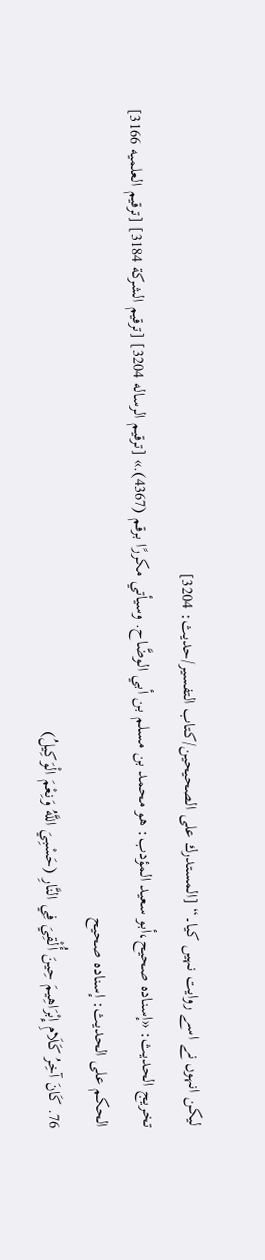لیکن انہوں نے اسے روایت نہیں کیا۔“ [المستدرك على الصحيحين/كتاب التفسير/حدیث: 3204]
تخریج الحدیث: «إسناده صحيح،أبو سعيد المؤدب: هو محمد بن مسلم بن أبي الوضَّاح. وسيأتي مكررًا برقم (4367).» [ترقيم الرساله 3204] [ترقيم الشركة 3184] [ترقيم العلميه 3166]
الحكم على الحديث: إسناده صحيح
76. كَانَ آخِرُ كَلَامِ إِبْرَاهِيمَ حِينَ أُلْقِيَ فِي النَّارِ (حَسْبِيَ اللَّهُ وَنِعْمَ الْوَكِيلُ)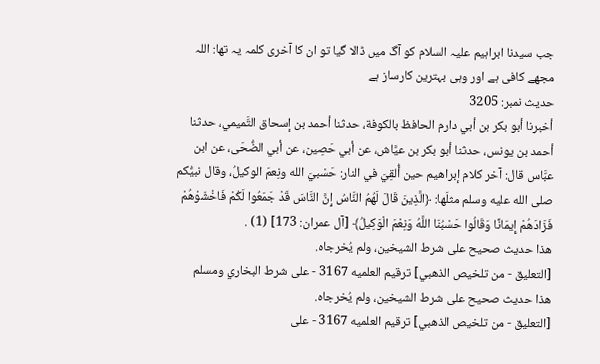جب سیدنا ابراہیم علیہ السلام کو آگ میں ڈالا گیا تو ان کا آخری کلمہ یہ تھا: اللہ مجھے کافی ہے اور وہی بہترین کارساز ہے
حدیث نمبر: 3205
أخبرنا أبو بكر بن أبي دارم الحافظ بالكوفة، حدثنا أحمد بن إسحاق التَّميمي، حدثنا أحمد بن يونس، حدثنا أبو بكر بن عيَّاش، عن أبي حَصِين، عن أبي الضُّحَى، عن ابن عبَّاس قال: آخر كلام إبراهيم حين أُلقِيَ في النار: حَسْبيَ الله ونِعمَ الوكيلُ، وقال نبيُّكم صلى الله عليه وسلم مثلَها: ﴿الَّذِينَ قَالَ لَهُمُ النَّاسُ إِنَّ النَّاسَ قَدْ جَمَعُوا لَكُمْ فَاخْشَوْهُمْ فَزَادَهُمْ إِيمَانًا وَقَالُوا حَسْبُنَا اللَّهُ وَنِعْمَ الْوَكِيلُ﴾ [آل عمران: 173] (1) .
هذا حديث صحيح على شرط الشيخين، ولم يُخرجاه.
[التعليق - من تلخيص الذهبي] ترقيم العلميه 3167 - على شرط البخاري ومسلم
هذا حديث صحيح على شرط الشيخين، ولم يُخرجاه.
[التعليق - من تلخيص الذهبي] ترقيم العلميه 3167 - على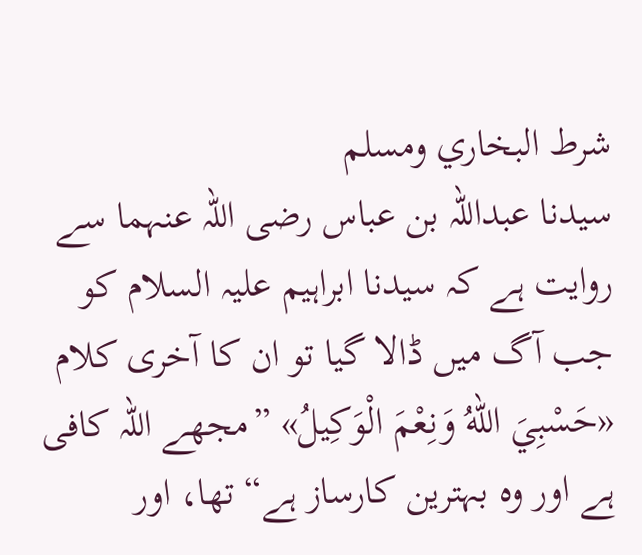شرط البخاري ومسلم
سیدنا عبداللہ بن عباس رضی اللہ عنہما سے روایت ہے کہ سیدنا ابراہیم علیہ السلام کو جب آگ میں ڈالا گیا تو ان کا آخری کلام «حَسْبِيَ اللهُ وَنِعْمَ الْوَكِيلُ» ”مجھے اللہ کافی ہے اور وہ بہترین کارساز ہے“ تھا، اور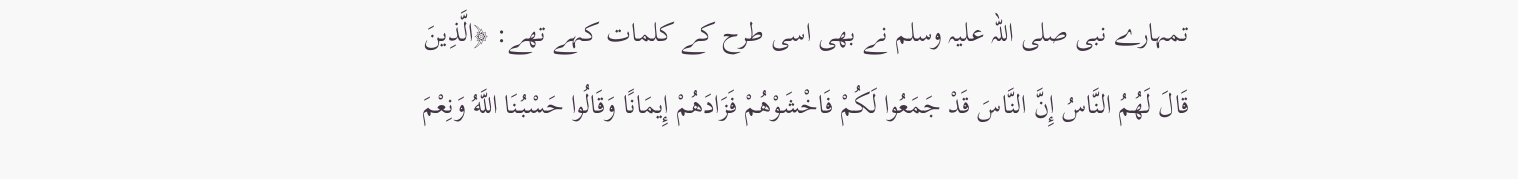تمہارے نبی صلی اللہ علیہ وسلم نے بھی اسی طرح کے کلمات کہے تھے: ﴿الَّذِينَ قَالَ لَهُمُ النَّاسُ إِنَّ النَّاسَ قَدْ جَمَعُوا لَكُمْ فَاخْشَوْهُمْ فَزَادَهُمْ إِيمَانًا وَقَالُوا حَسْبُنَا اللَّهُ وَنِعْمَ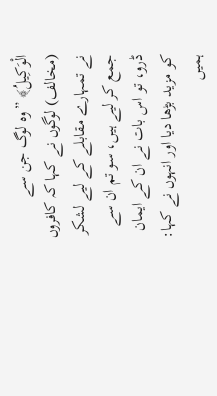الْوَكِيلُ﴾ ”وہ لوگ جن سے (مخالف) لوگوں نے کہا کہ کافروں نے تمہارے مقابلے کے لیے لشکر جمع کر لیے ہیں، سو تم ان سے ڈرو، تو اس بات نے ان کے ایمان کو مزید بڑھا دیا اور انہوں نے کہا: ہمیں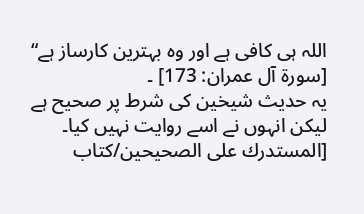اللہ ہی کافی ہے اور وہ بہترین کارساز ہے“ [سورة آل عمران: 173] ۔
یہ حدیث شیخین کی شرط پر صحیح ہے لیکن انہوں نے اسے روایت نہیں کیا۔ [المستدرك على الصحيحين/كتاب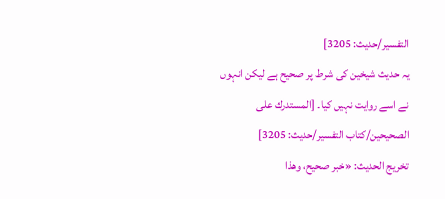التفسير/حدیث: 3205]
یہ حدیث شیخین کی شرط پر صحیح ہے لیکن انہوں نے اسے روایت نہیں کیا۔ [المستدرك على الصحيحين/كتاب التفسير/حدیث: 3205]
تخریج الحدیث: «خبر صحيح، وهذا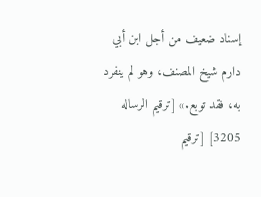إسناد ضعيف من أجل ابن أبي دارم شيخ المصنف، وهو لم ينفرد به، فقد توبع.» [ترقيم الرساله 3205] [ترقيم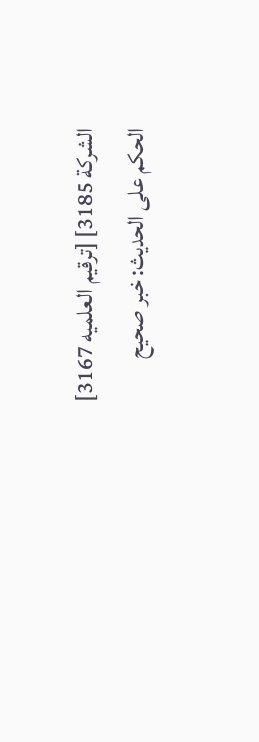الشركة 3185] [ترقيم العلميه 3167]
الحكم على الحديث: خبر صحيح